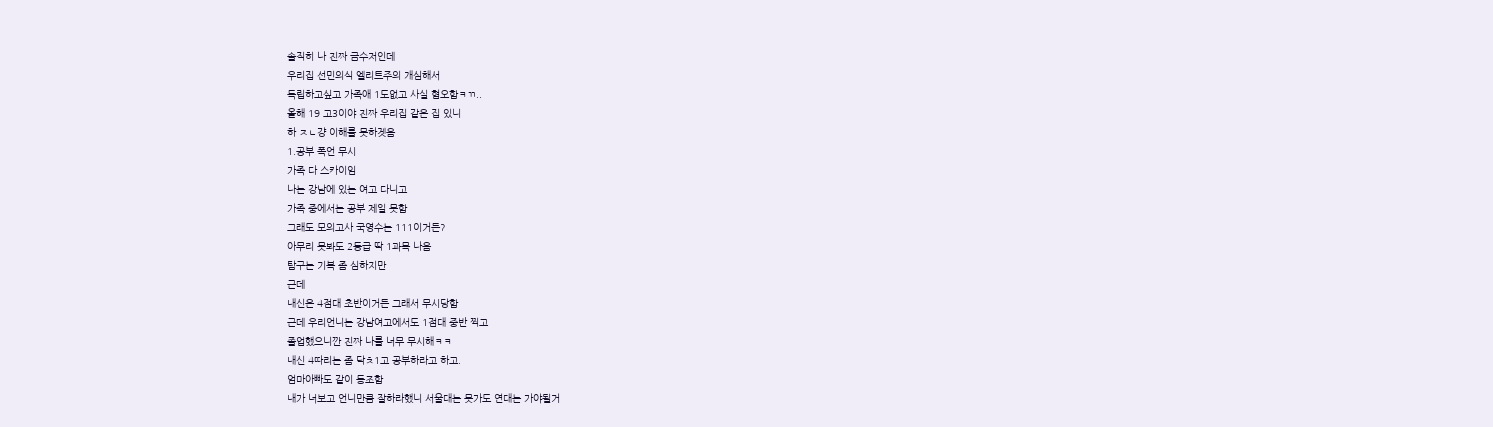솔직히 나 진짜 금수저인데
우리집 선민의식 엘리트주의 개심해서
독립하고싶고 가족애 1도없고 사실 혐오함ㅋㄲ..
올해 19 고3이야 진짜 우리집 같은 집 있니
하 ㅈㄴ걍 이해를 못하겟음
1.공부 폭언 무시
가족 다 스카이임
나는 강남에 있는 여고 다니고
가족 중에서는 공부 제일 못함
그래도 모의고사 국영수는 111이거든?
아무리 못봐도 2등급 딱 1과목 나옴
탐구는 기복 좀 심하지만
근데
내신은 4점대 초반이거든 그래서 무시당함
근데 우리언니는 강남여고에서도 1점대 중반 찍고
졸업했으니깐 진짜 나를 너무 무시해ㅋㅋ
내신 4따리는 좀 닥ㅊ1고 공부하라고 하고.
엄마아빠도 같이 동조함
내가 너보고 언니만큼 잘하라했니 서울대는 못가도 연대는 가야될거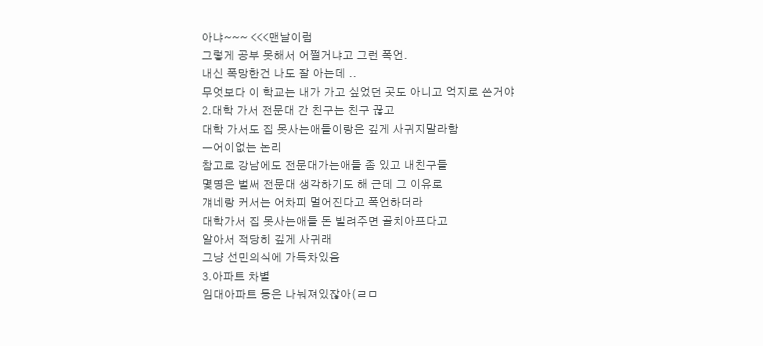아냐~~~ <<<맨날이럼
그렇게 공부 못해서 어쩔거냐고 그런 폭언.
내신 폭망한건 나도 잘 아는데 ..
무엇보다 이 학교는 내가 가고 싶었던 곳도 아니고 억지로 쓴거야
2.대학 가서 전문대 간 친구는 친구 끊고
대학 가서도 집 못사는애들이랑은 깊게 사귀지말라함
ㅡ어이없는 논리
참고로 강남에도 전문대가는애들 좀 있고 내친구들
몇명은 벌써 전문대 생각하기도 해 근데 그 이유로
걔네랑 커서는 어차피 멀어진다고 폭언하더라
대학가서 집 못사는애들 돈 빌려주면 골치아프다고
알아서 적당히 깊게 사귀래
그냥 선민의식에 가득차있음
3.아파트 차별
임대아파트 동은 나눠져있잖아(ㄹㅁ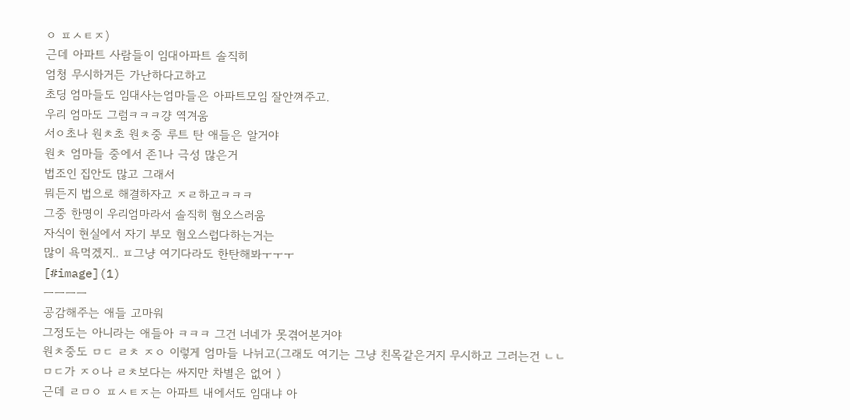ㅇ ㅍㅅㅌㅈ)
근데 아파트 사람들이 임대아파트 솔직히
엄청 무시하거든 가난하다고하고
초딩 엄마들도 임대사는엄마들은 아파트모임 잘안껴주고.
우리 엄마도 그럼ㅋㅋㅋ걍 역겨움
서ㅇ초나 원ㅊ초 원ㅊ중 루트 탄 애들은 알거야
원ㅊ 엄마들 중에서 존1나 극성 많은거
법조인 집안도 많고 그래서
뭐든지 법으로 해결하자고 ㅈㄹ하고ㅋㅋㅋ
그중 한명이 우리엄마라서 솔직히 혐오스러움
자식이 현실에서 자기 부모 혐오스럽다하는거는
많이 욕먹겠지.. ㅍ그냥 여기다라도 한탄해봐ㅜㅜㅜ
[#image](1)
ㅡㅡㅡㅡ
공감해주는 애들 고마워
그정도는 아니라는 애들아 ㅋㅋㅋ 그건 너네가 못겪어본거야
원ㅊ중도 ㅁㄷ ㄹㅊ ㅈㅇ 이렇게 엄마들 나뉘고(그래도 여기는 그냥 친목같은거지 무시하고 그러는건 ㄴㄴ
ㅁㄷ가 ㅈㅇ나 ㄹㅊ보다는 싸지만 차별은 없어 )
근데 ㄹㅁㅇ ㅍㅅㅌㅈ는 아파트 내에서도 임대냐 아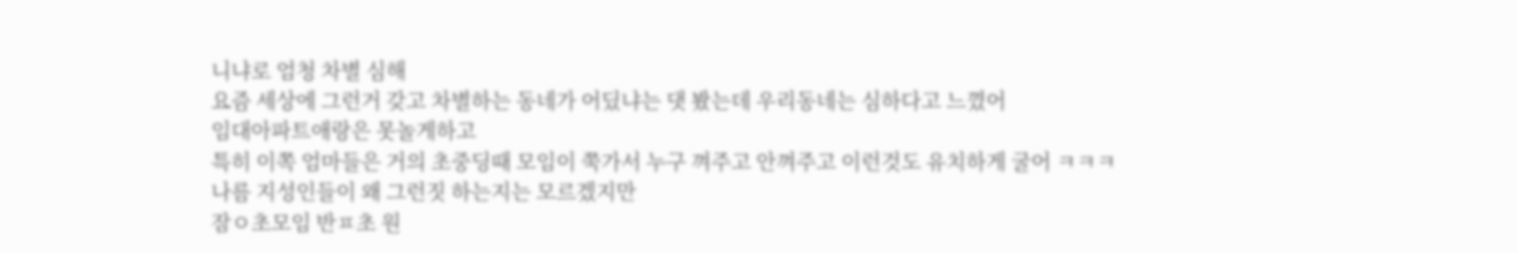니냐로 엄청 차별 심해
요즘 세상에 그런거 갖고 차별하는 동네가 어딨냐는 댓 봤는데 우리동네는 심하다고 느꼈어
임대아파트애랑은 못놀게하고
특히 이쪽 엄마들은 거의 초중딩때 모임이 쭉가서 누구 껴주고 안껴주고 이런것도 유치하게 굴어 ㅋㅋㅋ
나름 지성인들이 왜 그런짓 하는지는 모르겠지만
잠ㅇ초모임 반ㅍ초 원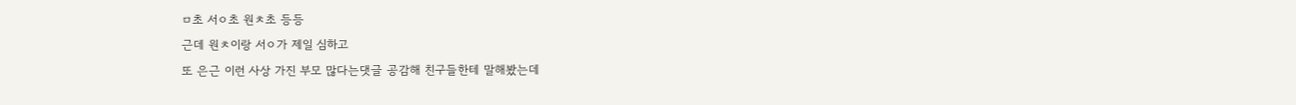ㅁ초 서ㅇ초 원ㅊ초 등등
근데 원ㅊ이랑 서ㅇ가 제일 심하고
또 은근 이런 사상 가진 부모 많다는댓글 공감해 친구들한테 말해봤는데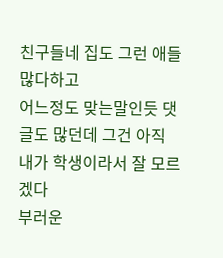친구들네 집도 그런 애들 많다하고
어느정도 맞는말인듯 댓글도 많던데 그건 아직 내가 학생이라서 잘 모르겠다
부러운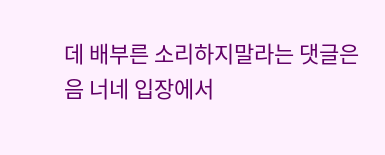데 배부른 소리하지말라는 댓글은
음 너네 입장에서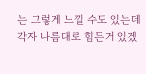는 그렇게 느낄 수도 있는데
각자 나름대로 힘든거 있겠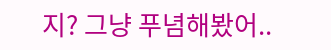지? 그냥 푸념해봤어..